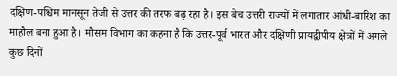दक्षिण-पश्चिम मानसून तेजी से उत्तर की तरफ बढ़ रहा है। इस बेच उत्तरी राज्यों में लगातार आंधी-बारिश का माहौल बना हुआ है। मौसम विभाग का कहना है कि उत्तर-पूर्व भारत और दक्षिणी प्रायद्वीपीय क्षेत्रों में अगले कुछ दिनों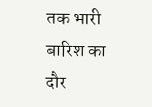तक भारी बारिश का दौर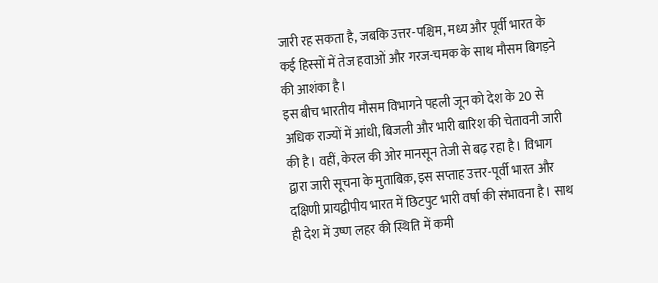जारी रह सकता है, जबकि उत्तर-पश्चिम, मध्य और पूर्वी भारत के कई हिस्सों में तेज हवाओं और गरज-चमक के साथ मौसम बिगड़ने की आशंका है।
इस बीच भारतीय मौसम विभागने पहली जून को देश के 20 से अधिक राज्यों में आंधी, बिजली और भारी बारिश की चेतावनी जारी की है। वहीं, केरल की ओर मानसून तेजी से बढ़ रहा है। विभाग द्वारा जारी सूचना के मुताबिक़, इस सप्ताह उत्तर-पूर्वी भारत और दक्षिणी प्रायद्वीपीय भारत में छिटपुट भारी वर्षा की संभावना है। साथ ही देश में उष्ण लहर की स्थिति में कमी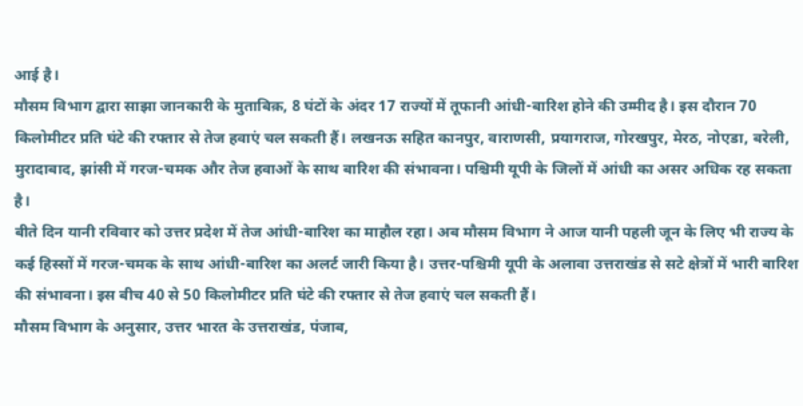आई है।
मौसम विभाग द्वारा साझा जानकारी के मुताबिक़, 8 घंटों के अंदर 17 राज्यों में तूफानी आंधी-बारिश होने की उम्मीद है। इस दौरान 70 किलोमीटर प्रति घंटे की रफ्तार से तेज हवाएं चल सकती हैं। लखनऊ सहित कानपुर, वाराणसी, प्रयागराज, गोरखपुर, मेरठ, नोएडा, बरेली, मुरादाबाद, झांसी में गरज-चमक और तेज हवाओं के साथ बारिश की संभावना। पश्चिमी यूपी के जिलों में आंधी का असर अधिक रह सकता है।
बीते दिन यानी रविवार को उत्तर प्रदेश में तेज आंधी-बारिश का माहौल रहा। अब मौसम विभाग ने आज यानी पहली जून के लिए भी राज्य के कई हिस्सों में गरज-चमक के साथ आंधी-बारिश का अलर्ट जारी किया है। उत्तर-पश्चिमी यूपी के अलावा उत्तराखंड से सटे क्षेत्रों में भारी बारिश की संभावना। इस बीच 40 से 50 किलोमीटर प्रति घंटे की रफ्तार से तेज हवाएं चल सकती हैं।
मौसम विभाग के अनुसार, उत्तर भारत के उत्तराखंड, पंजाब,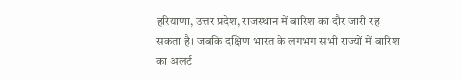हरियाणा, उत्तर प्रदेश, राजस्थान में बारिश का दौर जारी रह सकता है। जबकि दक्षिण भारत के लगभग सभी राज्यों में बारिश का अलर्ट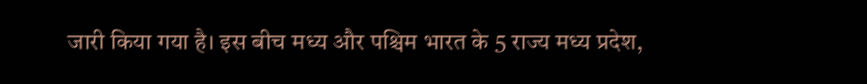जारी किया गया है। इस बीच मध्य और पश्चिम भारत के 5 राज्य मध्य प्रदेश,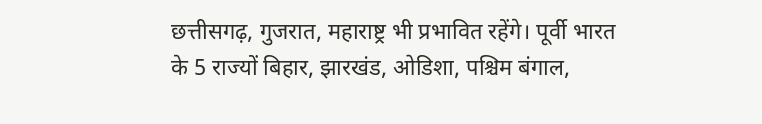छत्तीसगढ़, गुजरात, महाराष्ट्र भी प्रभावित रहेंगे। पूर्वी भारत के 5 राज्यों बिहार, झारखंड, ओडिशा, पश्चिम बंगाल,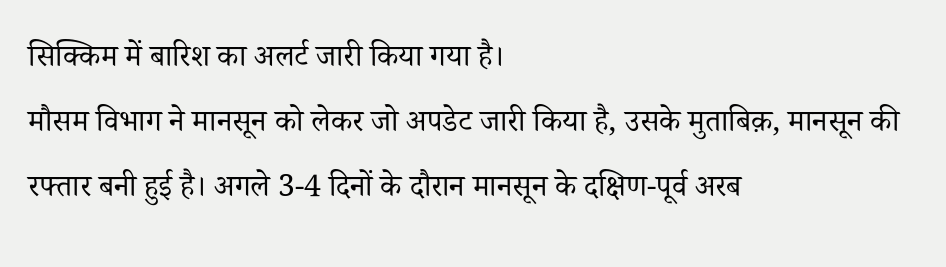सिक्किम में बारिश का अलर्ट जारी किया गया है।
मौसम विभाग ने मानसून को लेकर जो अपडेट जारी किया है, उसके मुताबिक़, मानसून की रफ्तार बनी हुई है। अगले 3-4 दिनों के दौरान मानसून के दक्षिण-पूर्व अरब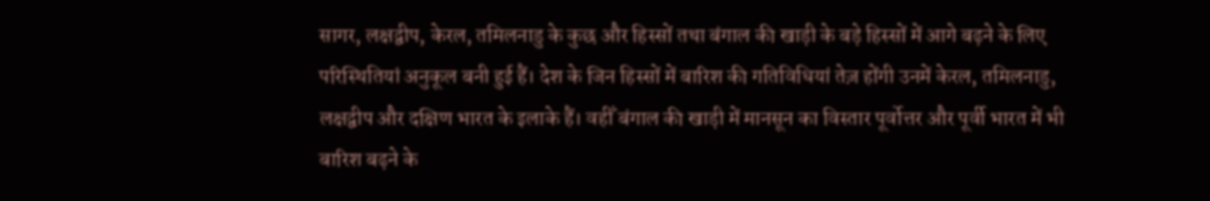सागर, लक्षद्वीप, केरल, तमिलनाडु के कुछ और हिस्सों तथा बंगाल की खाड़ी के बड़े हिस्सों में आगे बढ़ने के लिए परिस्थितियां अनुकूल बनी हुई हैं। देश के जिन हिस्सों में बारिश की गतिविधियां तेज़ होंगी उनमें केरल, तमिलनाडु, लक्षद्वीप और दक्षिण भारत के इलाके हैं। वहीँ बंगाल की खाड़ी में मानसून का विस्तार पूर्वोत्तर और पूर्वी भारत में भी बारिश बढ़ने के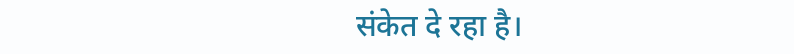संकेत दे रहा है।